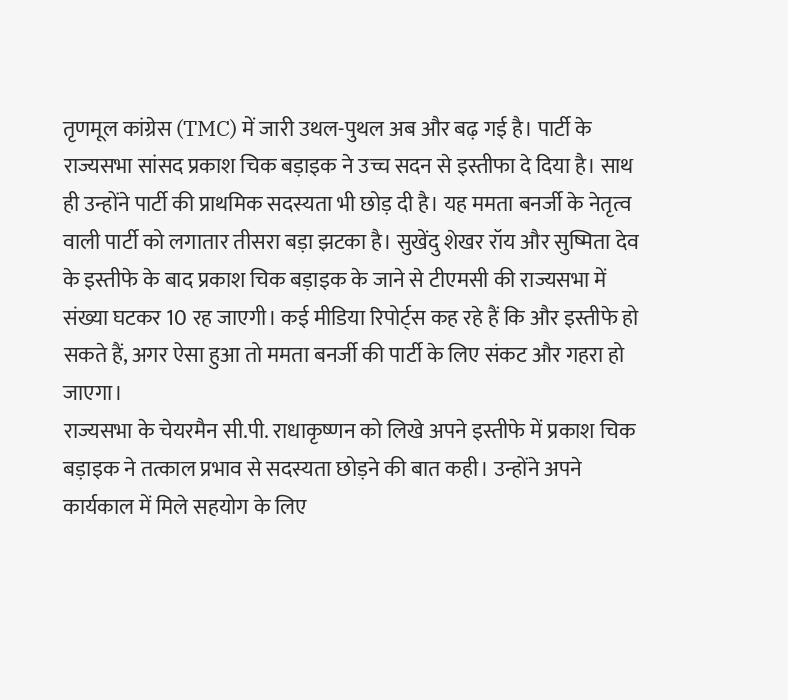तृणमूल कांग्रेस (TMC) में जारी उथल-पुथल अब और बढ़ गई है। पार्टी के राज्यसभा सांसद प्रकाश चिक बड़ाइक ने उच्च सदन से इस्तीफा दे दिया है। साथ ही उन्होंने पार्टी की प्राथमिक सदस्यता भी छोड़ दी है। यह ममता बनर्जी के नेतृत्व वाली पार्टी को लगातार तीसरा बड़ा झटका है। सुखेंदु शेखर रॉय और सुष्मिता देव के इस्तीफे के बाद प्रकाश चिक बड़ाइक के जाने से टीएमसी की राज्यसभा में संख्या घटकर 10 रह जाएगी। कई मीडिया रिपोर्ट्स कह रहे हैं कि और इस्तीफे हो सकते हैं, अगर ऐसा हुआ तो ममता बनर्जी की पार्टी के लिए संकट और गहरा हो जाएगा।
राज्यसभा के चेयरमैन सी.पी. राधाकृष्णन को लिखे अपने इस्तीफे में प्रकाश चिक बड़ाइक ने तत्काल प्रभाव से सदस्यता छोड़ने की बात कही। उन्होंने अपने कार्यकाल में मिले सहयोग के लिए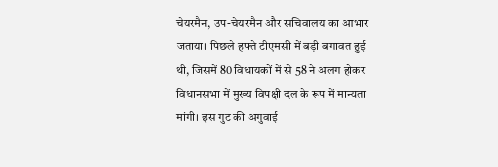चेयरमैन, उप-चेयरमैन और सचिवालय का आभार जताया। पिछले हफ्ते टीएमसी में बड़ी बगावत हुई थी, जिसमें 80 विधायकों में से 58 ने अलग होकर विधानसभा में मुख्य विपक्षी दल के रूप में मान्यता मांगी। इस गुट की अगुवाई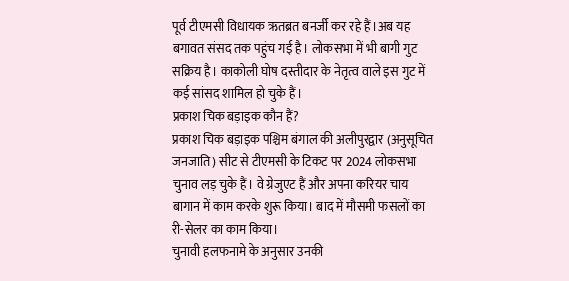पूर्व टीएमसी विधायक ऋतब्रत बनर्जी कर रहे हैं।अब यह बगावत संसद तक पहुंच गई है। लोकसभा में भी बागी गुट सक्रिय है। काकोली घोष दस्तीदार के नेतृत्व वाले इस गुट में कई सांसद शामिल हो चुके हैं।
प्रकाश चिक बड़ाइक कौन हैं?
प्रकाश चिक बड़ाइक पश्चिम बंगाल की अलीपुरद्वार (अनुसूचित जनजाति) सीट से टीएमसी के टिकट पर 2024 लोकसभा चुनाव लड़ चुके हैं। वे ग्रेजुएट हैं और अपना करियर चाय बागान में काम करके शुरू किया। बाद में मौसमी फसलों का री-सेलर का काम किया।
चुनावी हलफनामे के अनुसार उनकी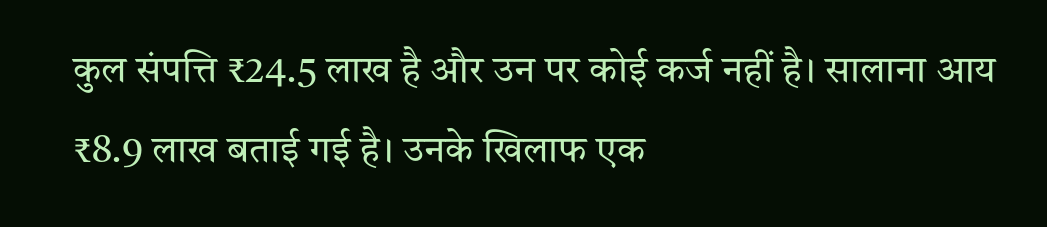कुल संपत्ति ₹24.5 लाख है और उन पर कोई कर्ज नहीं है। सालाना आय ₹8.9 लाख बताई गई है। उनके खिलाफ एक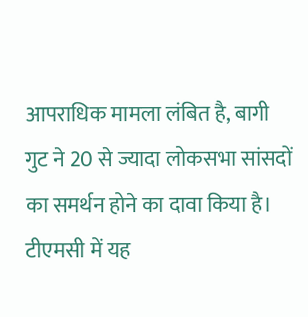आपराधिक मामला लंबित है, बागी गुट ने 20 से ज्यादा लोकसभा सांसदों का समर्थन होने का दावा किया है। टीएमसी में यह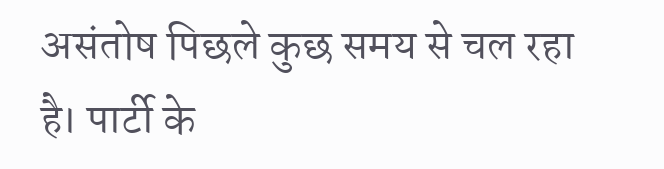असंतोष पिछले कुछ समय से चल रहा है। पार्टी के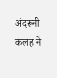अंदरूनी कलह ने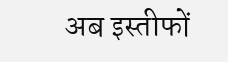अब इस्तीफों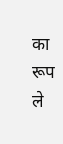का रूप ले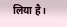लिया है।